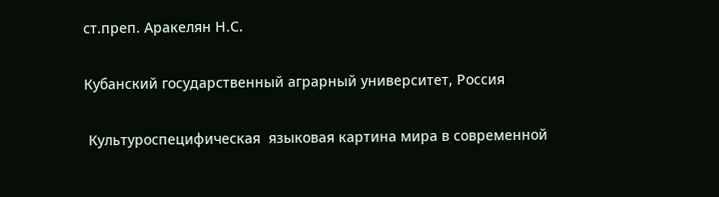ст.преп. Аракелян Н.С.

Кубанский государственный аграрный университет, Россия

 Культуроспецифическая  языковая картина мира в современной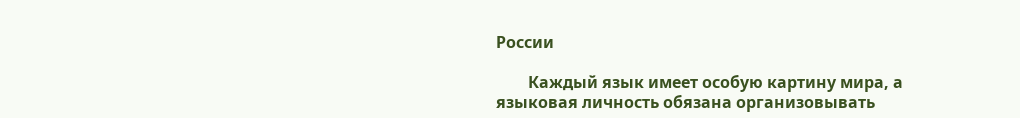России

        Каждый язык имеет особую картину мира, а языковая личность обязана организовывать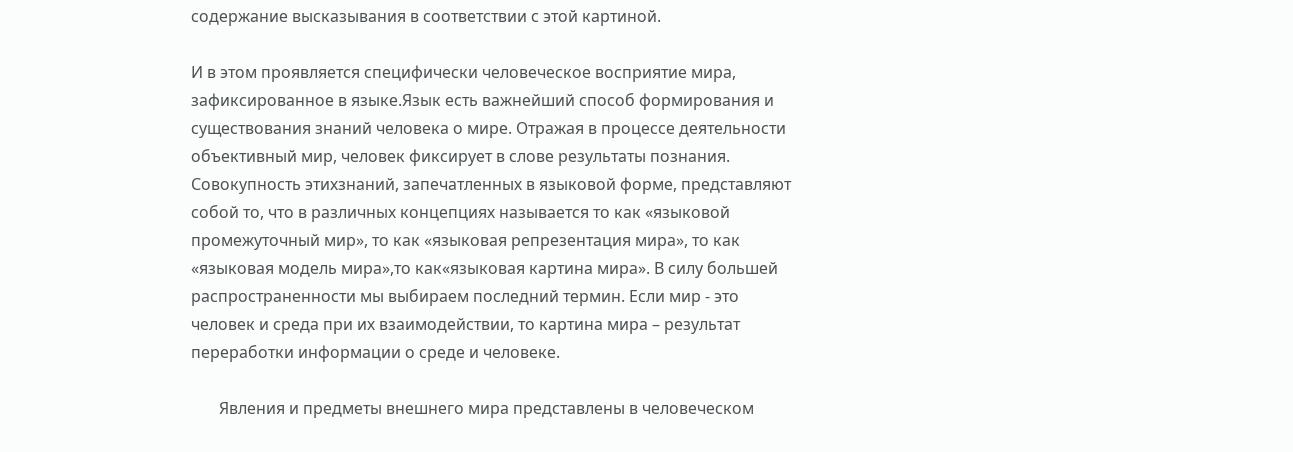содержание высказывания в соответствии с этой картиной.

И в этом проявляется специфически человеческое восприятие мира, зафиксированное в языке.Язык есть важнейший способ формирования и существования знаний человека о мире. Отражая в процессе деятельности объективный мир, человек фиксирует в слове результаты познания. Совокупность этихзнаний, запечатленных в языковой форме, представляют собой то, что в различных концепциях называется то как «языковой промежуточный мир», то как «языковая репрезентация мира», то как «языковая модель мира»,то как«языковая картина мира». В силу большей распространенности мы выбираем последний термин. Если мир - это человек и среда при их взаимодействии, то картина мира – результат переработки информации о среде и человеке.

       Явления и предметы внешнего мира представлены в человеческом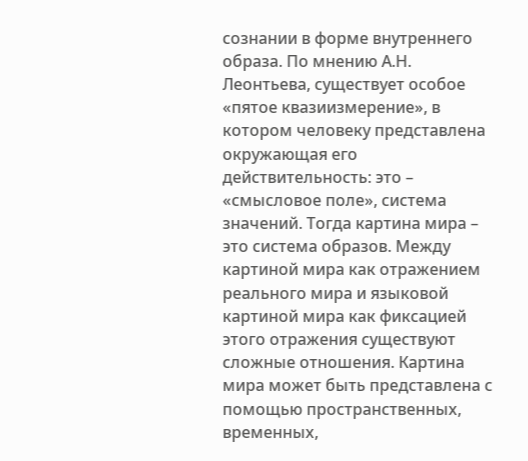сознании в форме внутреннего образа. По мнению А.Н. Леонтьева, существует особое «пятое квазиизмерение», в котором человеку представлена окружающая его действительность: это – «смысловое поле», система значений. Тогда картина мира – это система образов. Между картиной мира как отражением реального мира и языковой картиной мира как фиксацией этого отражения существуют сложные отношения. Картина мира может быть представлена с помощью пространственных, временных,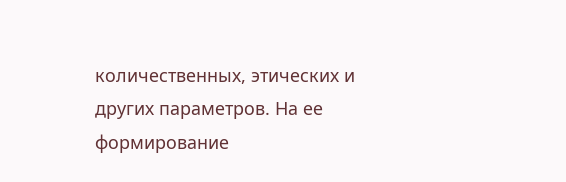количественных, этических и других параметров. На ее формирование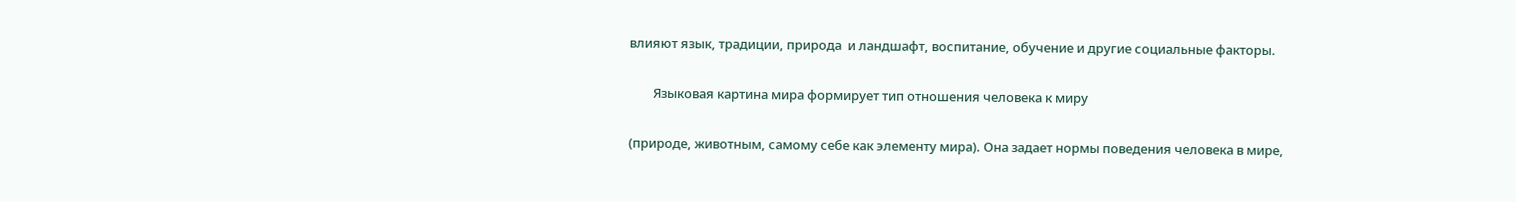влияют язык, традиции, природа  и ландшафт, воспитание, обучение и другие социальные факторы.

        Языковая картина мира формирует тип отношения человека к миру

(природе, животным, самому себе как элементу мира). Она задает нормы поведения человека в мире,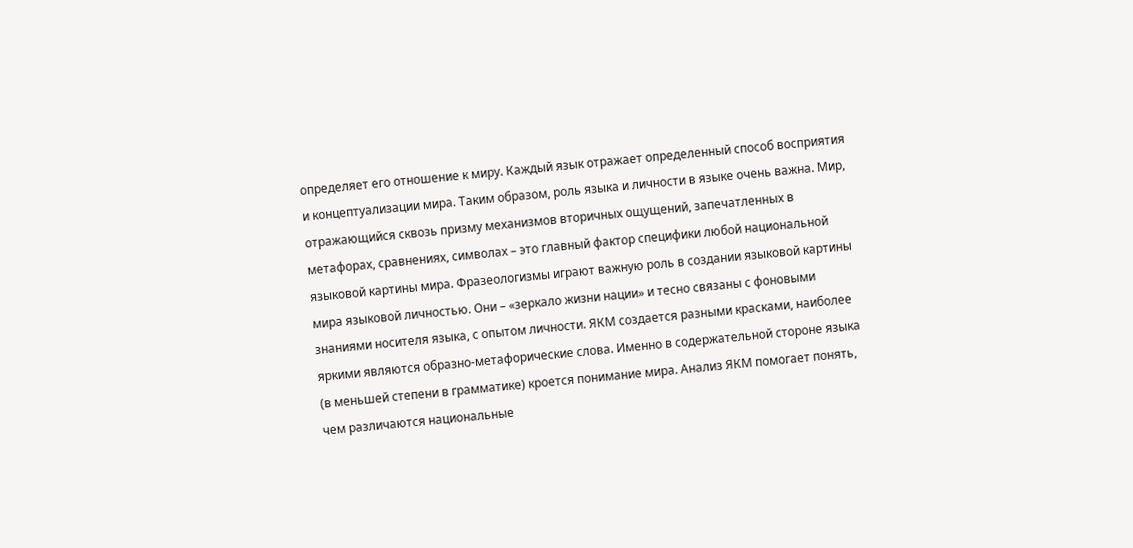определяет его отношение к миру. Каждый язык отражает определенный способ восприятия и концептуализации мира. Таким образом, роль языка и личности в языке очень важна. Мир, отражающийся сквозь призму механизмов вторичных ощущений, запечатленных в метафорах, сравнениях, символах – это главный фактор специфики любой национальной языковой картины мира. Фразеологизмы играют важную роль в создании языковой картины мира языковой личностью. Они – «зеркало жизни нации» и тесно связаны с фоновыми знаниями носителя языка, с опытом личности. ЯКМ создается разными красками, наиболее яркими являются образно-метафорические слова. Именно в содержательной стороне языка (в меньшей степени в грамматике) кроется понимание мира. Анализ ЯКМ помогает понять, чем различаются национальные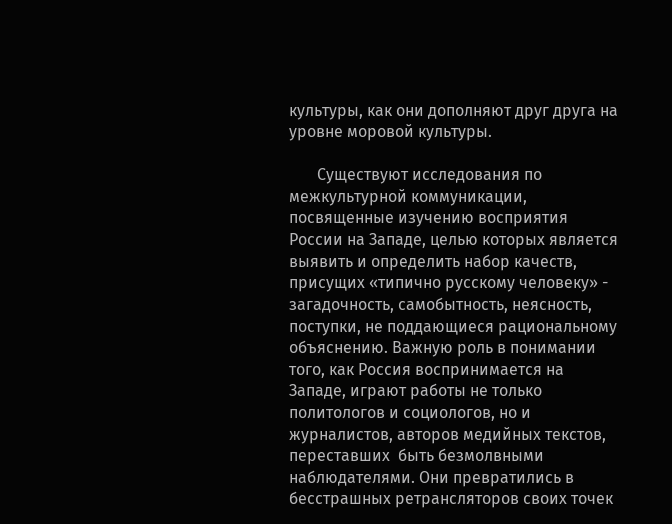культуры, как они дополняют друг друга на уровне моровой культуры.

       Существуют исследования по межкультурной коммуникации, посвященные изучению восприятия России на Западе, целью которых является выявить и определить набор качеств, присущих «типично русскому человеку» - загадочность, самобытность, неясность, поступки, не поддающиеся рациональному объяснению. Важную роль в понимании того, как Россия воспринимается на Западе, играют работы не только политологов и социологов, но и журналистов, авторов медийных текстов, переставших  быть безмолвными наблюдателями. Они превратились в бесстрашных ретрансляторов своих точек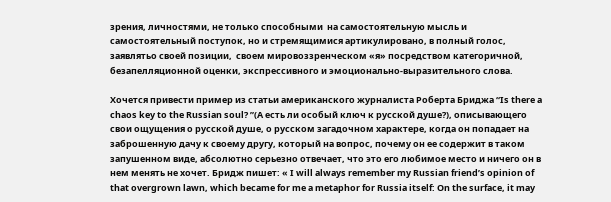зрения, личностями, не только способными  на самостоятельную мысль и самостоятельный поступок, но и стремящимися артикулировано, в полный голос, заявлятьо своей позиции,  своем мировоззренческом «я» посредством категоричной, безапелляционной оценки, экспрессивного и эмоционально-выразительного слова.

Хочется привести пример из статьи американского журналиста Роберта Бриджа “Is there a chaos key to the Russian soul? ”(А есть ли особый ключ к русской душе?), описывающего свои ощущения о русской душе, о русском загадочном характере, когда он попадает на заброшенную дачу к своему другу, который на вопрос, почему он ее содержит в таком запушенном виде, абсолютно серьезно отвечает, что это его любимое место и ничего он в нем менять не хочет. Бридж пишет: « I will always remember my Russian friend’s opinion of that overgrown lawn, which became for me а metaphor for Russia itself: On the surface, it may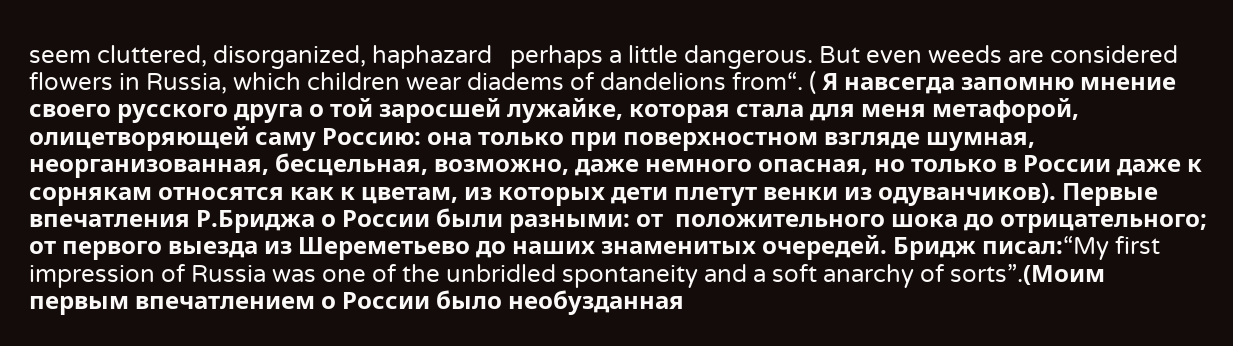seem cluttered, disorganized, haphazard   perhaps a little dangerous. But even weeds are considered flowers in Russia, which children wear diadems of dandelions from“. ( Я навсегда запомню мнение своего русского друга о той заросшей лужайке, которая стала для меня метафорой, олицетворяющей саму Россию: она только при поверхностном взгляде шумная, неорганизованная, бесцельная, возможно, даже немного опасная, но только в России даже к сорнякам относятся как к цветам, из которых дети плетут венки из одуванчиков). Первые впечатления Р.Бриджа о России были разными: от  положительного шока до отрицательного; от первого выезда из Шереметьево до наших знаменитых очередей. Бридж писал:“My first impression of Russia was one of the unbridled spontaneity and a soft anarchy of sorts”.(Моим первым впечатлением о России было необузданная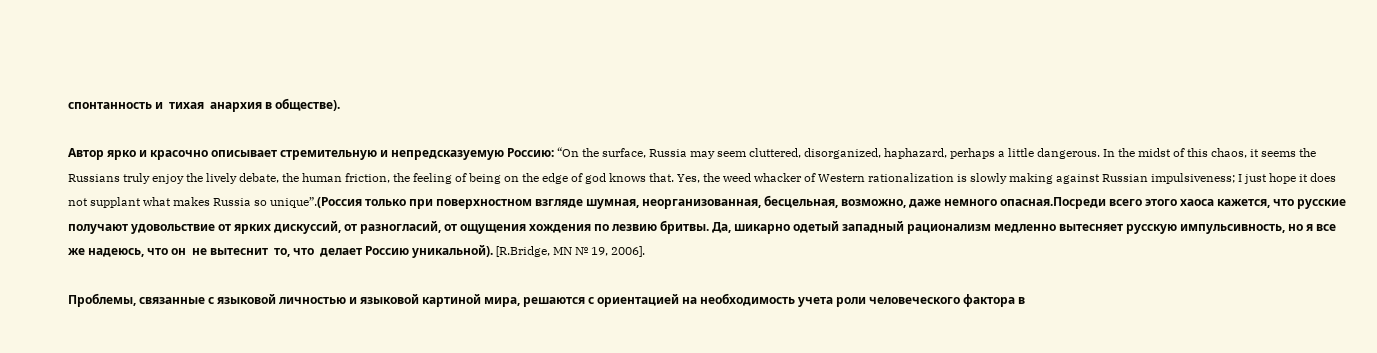спонтанность и  тихая  анархия в обществе).

Автор ярко и красочно описывает стремительную и непредсказуемую Россию: “On the surface, Russia may seem cluttered, disorganized, haphazard, perhaps a little dangerous. In the midst of this chaos, it seems the Russians truly enjoy the lively debate, the human friction, the feeling of being on the edge of god knows that. Yes, the weed whacker of Western rationalization is slowly making against Russian impulsiveness; I just hope it does not supplant what makes Russia so unique”.(Россия только при поверхностном взгляде шумная, неорганизованная, бесцельная, возможно, даже немного опасная.Посреди всего этого хаоса кажется, что русские получают удовольствие от ярких дискуссий, от разногласий, от ощущения хождения по лезвию бритвы. Да, шикарно одетый западный рационализм медленно вытесняет русскую импульсивность, но я все же надеюсь, что он  не вытеснит  то, что  делает Россию уникальной). [R.Bridge, MN № 19, 2006].

Проблемы, связанные с языковой личностью и языковой картиной мира, решаются с ориентацией на необходимость учета роли человеческого фактора в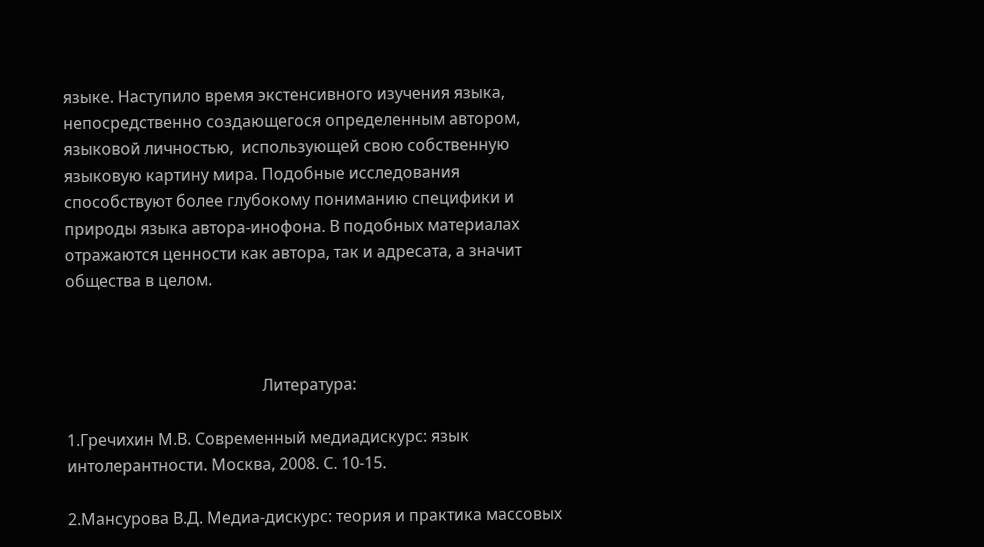языке. Наступило время экстенсивного изучения языка, непосредственно создающегося определенным автором, языковой личностью,  использующей свою собственную языковую картину мира. Подобные исследования способствуют более глубокому пониманию специфики и природы языка автора-инофона. В подобных материалах отражаются ценности как автора, так и адресата, а значит общества в целом.



                                                 Литература:

1.Гречихин М.В. Современный медиадискурс: язык интолерантности. Москва, 2008. С. 10-15.

2.Мансурова В.Д. Медиа-дискурс: теория и практика массовых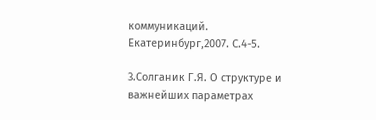коммуникаций. Екатеринбург,2007. С.4-5.

3.Солганик Г.Я. О структуре и важнейших параметрах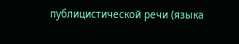публицистической речи (языка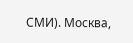СМИ). Москва,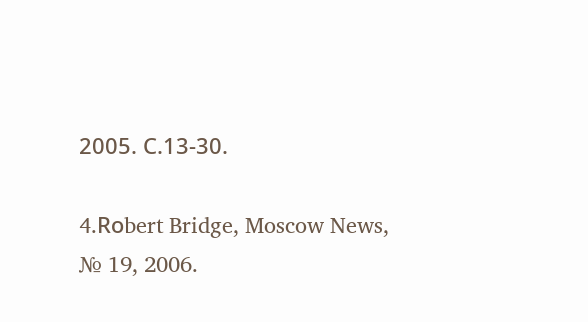2005. С.13-30.

4.Rоbert Bridge, Moscow News, № 19, 2006.